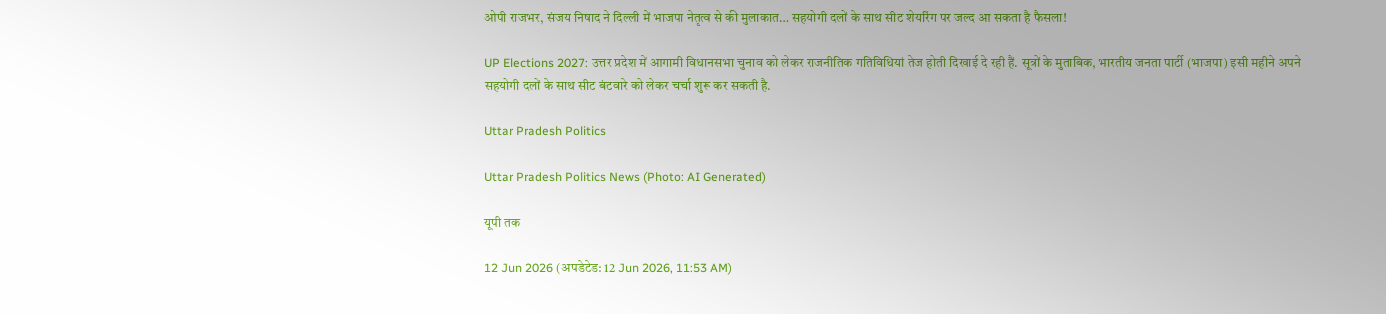ओपी राजभर, संजय निषाद ने दिल्ली में भाजपा नेतृत्व से की मुलाकात… सहयोगी दलों के साथ सीट शेयरिंग पर जल्द आ सकता है फैसला!

UP Elections 2027: उत्तर प्रदेश में आगामी विधानसभा चुनाव को लेकर राजनीतिक गतिविधियां तेज होती दिखाई दे रही हैं. सूत्रों के मुताबिक, भारतीय जनता पार्टी (भाजपा) इसी महीने अपने सहयोगी दलों के साथ सीट बंटवारे को लेकर चर्चा शुरू कर सकती है.

Uttar Pradesh Politics

Uttar Pradesh Politics News (Photo: AI Generated)

यूपी तक

12 Jun 2026 (अपडेटेड: 12 Jun 2026, 11:53 AM)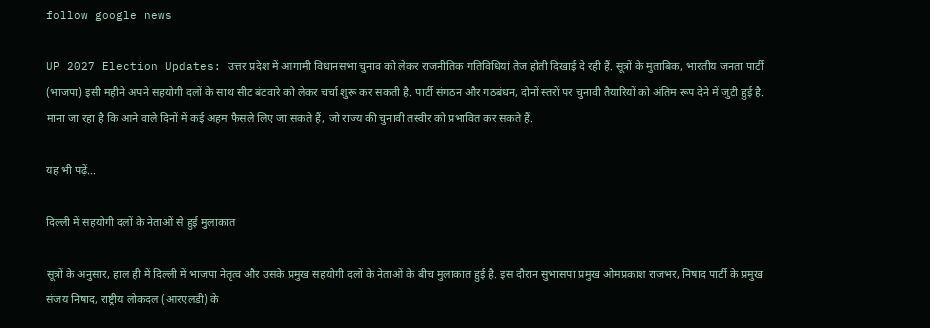follow google news

UP 2027 Election Updates: उत्तर प्रदेश में आगामी विधानसभा चुनाव को लेकर राजनीतिक गतिविधियां तेज होती दिखाई दे रही हैं. सूत्रों के मुताबिक, भारतीय जनता पार्टी (भाजपा) इसी महीने अपने सहयोगी दलों के साथ सीट बंटवारे को लेकर चर्चा शुरू कर सकती है. पार्टी संगठन और गठबंधन, दोनों स्तरों पर चुनावी तैयारियों को अंतिम रूप देने में जुटी हुई है. माना जा रहा है कि आने वाले दिनों में कई अहम फैसले लिए जा सकते हैं, जो राज्य की चुनावी तस्वीर को प्रभावित कर सकते हैं.

यह भी पढ़ें...

दिल्ली में सहयोगी दलों के नेताओं से हुई मुलाकात

सूत्रों के अनुसार, हाल ही में दिल्ली में भाजपा नेतृत्व और उसके प्रमुख सहयोगी दलों के नेताओं के बीच मुलाकात हुई है. इस दौरान सुभासपा प्रमुख ओमप्रकाश राजभर, निषाद पार्टी के प्रमुख संजय निषाद, राष्ट्रीय लोकदल (आरएलडी) के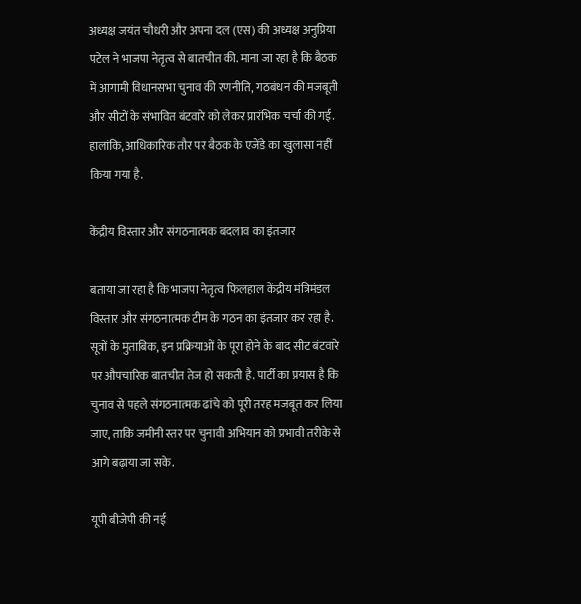अध्यक्ष जयंत चौधरी और अपना दल (एस) की अध्यक्ष अनुप्रिया पटेल ने भाजपा नेतृत्व से बातचीत की. माना जा रहा है कि बैठक में आगामी विधानसभा चुनाव की रणनीति, गठबंधन की मजबूती और सीटों के संभावित बंटवारे को लेकर प्रारंभिक चर्चा की गई. हालांकि, आधिकारिक तौर पर बैठक के एजेंडे का खुलासा नहीं किया गया है.

केंद्रीय विस्तार और संगठनात्मक बदलाव का इंतजार

बताया जा रहा है कि भाजपा नेतृत्व फिलहाल केंद्रीय मंत्रिमंडल विस्तार और संगठनात्मक टीम के गठन का इंतजार कर रहा है. सूत्रों के मुताबिक, इन प्रक्रियाओं के पूरा होने के बाद सीट बंटवारे पर औपचारिक बातचीत तेज हो सकती है. पार्टी का प्रयास है कि चुनाव से पहले संगठनात्मक ढांचे को पूरी तरह मजबूत कर लिया जाए, ताकि जमीनी स्तर पर चुनावी अभियान को प्रभावी तरीके से आगे बढ़ाया जा सके.

यूपी बीजेपी की नई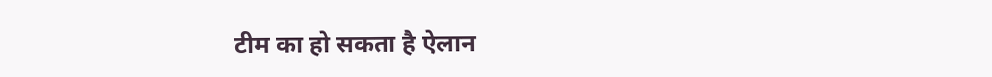टीम का हो सकता है ऐलान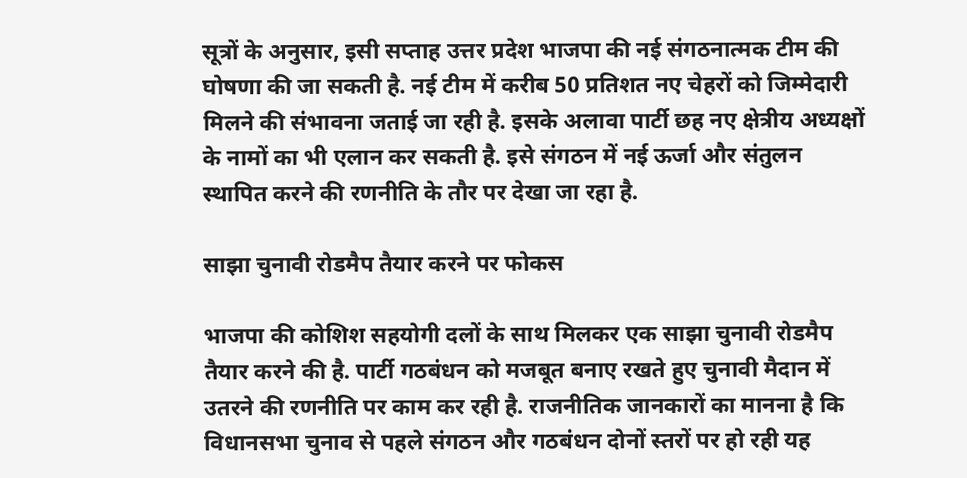सूत्रों के अनुसार, इसी सप्ताह उत्तर प्रदेश भाजपा की नई संगठनात्मक टीम की घोषणा की जा सकती है. नई टीम में करीब 50 प्रतिशत नए चेहरों को जिम्मेदारी मिलने की संभावना जताई जा रही है. इसके अलावा पार्टी छह नए क्षेत्रीय अध्यक्षों के नामों का भी एलान कर सकती है. इसे संगठन में नई ऊर्जा और संतुलन स्थापित करने की रणनीति के तौर पर देखा जा रहा है.

साझा चुनावी रोडमैप तैयार करने पर फोकस

भाजपा की कोशिश सहयोगी दलों के साथ मिलकर एक साझा चुनावी रोडमैप तैयार करने की है. पार्टी गठबंधन को मजबूत बनाए रखते हुए चुनावी मैदान में उतरने की रणनीति पर काम कर रही है. राजनीतिक जानकारों का मानना है कि विधानसभा चुनाव से पहले संगठन और गठबंधन दोनों स्तरों पर हो रही यह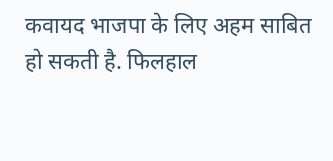कवायद भाजपा के लिए अहम साबित हो सकती है. फिलहाल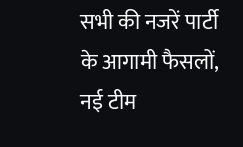सभी की नजरें पार्टी के आगामी फैसलों, नई टीम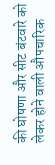की घोषणा और सीट बंटवारे को लेकर होने वाली औपचारिक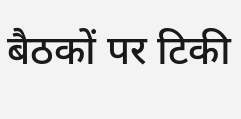बैठकों पर टिकी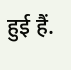हुई हैं.